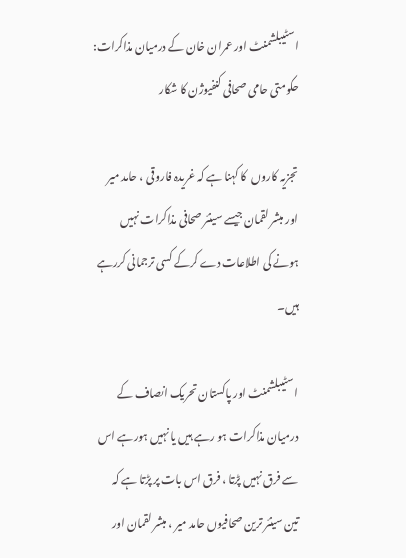اسٹیبلشمنٹ اور عمران خان کے درمیان مذاکرات: حکومتی حامی صحافی کنفیوژن کا شکار

تجزیہ کاروں  کا کہنا ہے کہ غریدہ فاروقی ، حامد میر اور مبشر لقمان جیسے سینئر صحافی مذاکرات نہیں ہونے کی اطلاعات دے کرکے کسی ترجمانی کررہے ہیں۔

اسٹیبلشمنٹ اور پاکستان تحریک انصاف کے درمیان مذاکرات ہو رہے ہیں یا نہیں ہورہے اس سے فرق نہیں پڑتا ، فرق اس بات پر پڑتا ہے کہ تین سینئر ترین صحافیوں حامد میر ، مبشر لقمان اور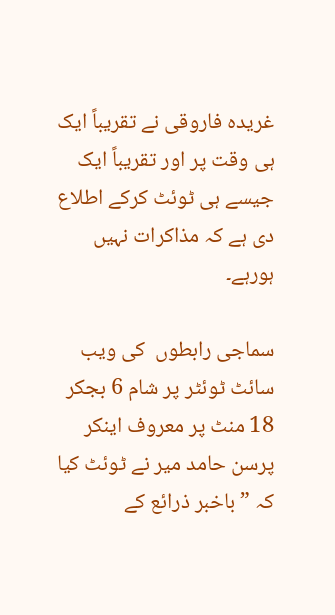غریدہ فاروقی نے تقریباً ایک ہی وقت پر اور تقریباً ایک جیسے ہی ٹوئٹ کرکے اطلاع دی ہے کہ مذاکرات نہیں ہورہے۔

سماجی رابطوں  کی ویب سائٹ ٹوئٹر پر شام 6 بجکر 18 منٹ پر معروف اینکر پرسن حامد میر نے ٹوئٹ کیا کہ ” باخبر ذرائع کے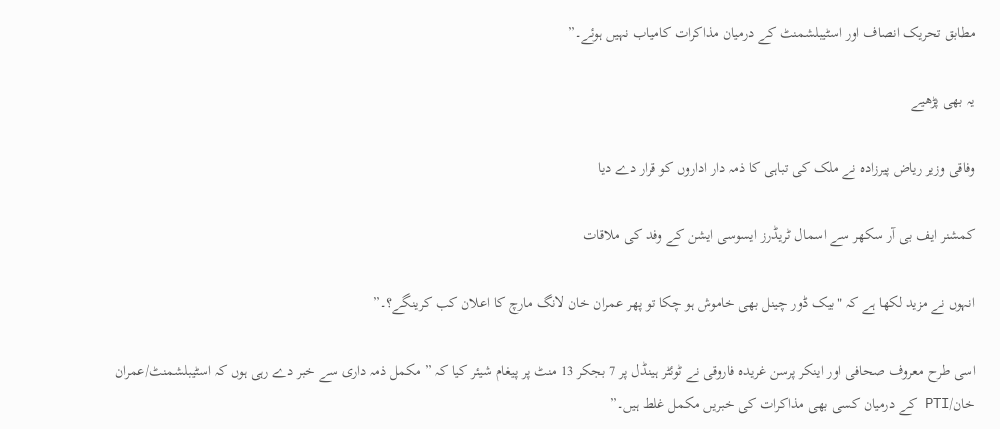مطابق تحریک انصاف اور اسٹیبلشمنٹ کے درمیان مذاکرات کامیاب نہیں ہوئے۔”

یہ بھی پڑھیے

وفاقی وزیر ریاض پیرزادہ نے ملک کی تباہی کا ذمہ دار اداروں کو قرار دے دیا

کمشنر ایف بی آر سکھر سے اسمال ٹریڈرز ایسوسی ایشن کے وفد کی ملاقات

انہوں نے مزید لکھا ہے کہ "بیک ڈور چینل بھی خاموش ہو چکا تو پھر عمران خان لانگ مارچ کا اعلان کب کرینگے؟۔”

اسی طرح معروف صحافی اور اینکر پرسن غریدہ فاروقی نے ٹوئٹر ہینڈل پر 7 بجکر 13 منٹ پر پیغام شیئر کیا کہ ” مکمل ذمہ داری سے خبر دے رہی ہوں کہ اسٹیبلشمنٹ/عمران خان/PTI کے درمیان کسی بھی مذاکرات کی خبریں مکمل غلط ہیں۔”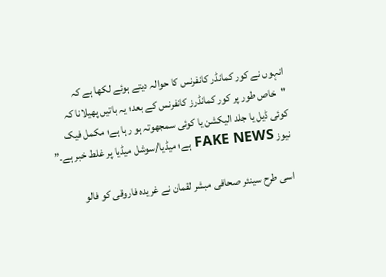انہوں نے کور کمانڈر کانفرنس کا حوالہ دیتے ہوئے لکھا ہے کہ "خاص طور پر کور کمانڈرز کانفرنس کے بعد؛ یہ باتیں پھیلانا کہ کوئی ڈیل یا جلد الیکشن یا کوئی سمجھوتہ ہو رہا ہے؛ مکمل فیک نیوز FAKE NEWS ہے؛ میڈیا/سوشل میڈیا پر غلط خبر ہے۔”

اسی طرح سینئر صحافی مبشر لقمان نے غریدہ فاروقی کو فالو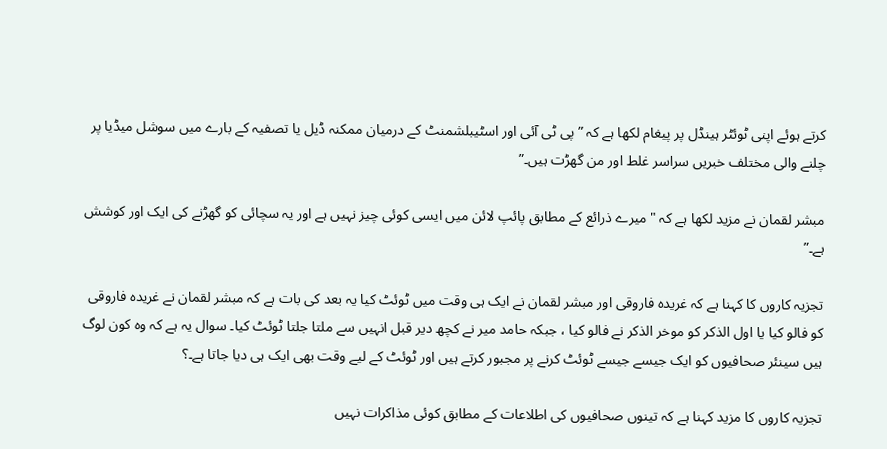کرتے ہوئے اپنی ٹوئٹر ہینڈل پر پیغام لکھا ہے کہ ” پی ٹی آئی اور اسٹیبلشمنٹ کے درمیان ممکنہ ڈیل یا تصفیہ کے بارے میں سوشل میڈیا پر چلنے والی مختلف خبریں سراسر غلط اور من گھڑت ہیں۔”

مبشر لقمان نے مزید لکھا ہے کہ "میرے ذرائع کے مطابق پائپ لائن میں ایسی کوئی چیز نہیں ہے اور یہ سچائی کو گھڑنے کی ایک اور کوشش ہے۔”

تجزیہ کاروں کا کہنا ہے کہ غریدہ فاروقی اور مبشر لقمان نے ایک ہی وقت میں ٹوئٹ کیا یہ بعد کی بات ہے کہ مبشر لقمان نے غریدہ فاروقی کو فالو کیا یا اول الذکر کو موخر الذکر نے فالو کیا ، جبکہ حامد میر نے کچھ دیر قبل انہیں سے ملتا جلتا ٹوئٹ کیا۔ سوال یہ ہے کہ وہ کون لوگ ہیں سینئر صحافیوں کو ایک جیسے جیسے ٹوئٹ کرنے پر مجبور کرتے ہیں اور ٹوئٹ کے لیے وقت بھی ایک ہی دیا جاتا ہے۔؟

تجزیہ کاروں کا مزید کہنا ہے کہ تینوں صحافیوں کی اطلاعات کے مطابق کوئی مذاکرات نہیں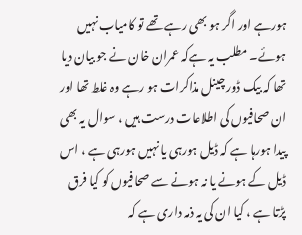ہورہے اور اگر ہو بھی رہے تھے تو کامیاب نہیں ہوئے۔ مطلب یہ ہےکہ عمران خان نے جو بیان دیا تھا کہ بیک ڈور چینل مذاکرات ہو رہے وہ غلط تھا اور ان صحافیوں کی اطلاعات درست ہیں ، سوال یہ بھی پیدا ہورہا ہے کہ ڈیل ہورہی یا نہیں ہورہی ہے ، اس ڈیل کے ہونے یا نہ ہونے سے صحافیوں کو کیا فرق پڑتا ہے ، کیا ان کی یہ ذمہ داری ہے کہ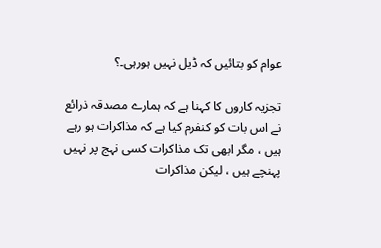عوام کو بتائیں کہ ڈیل نہیں ہورہی۔؟

تجزیہ کاروں کا کہنا ہے کہ ہمارے مصدقہ ذرائع نے اس بات کو کنفرم کیا ہے کہ مذاکرات ہو رہے ہیں ، مگر ابھی تک مذاکرات کسی نہج پر نہیں پہنچے ہیں ، لیکن مذاکرات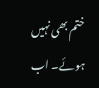ختم بھی نہیں ہوئے۔ اب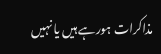مذاکرات ہورہے ہیں یا نہیں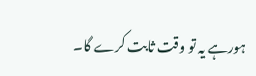ہورہے یہ تو وقت ثابت کرے گا۔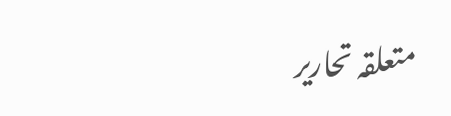متعلقہ تحاریر